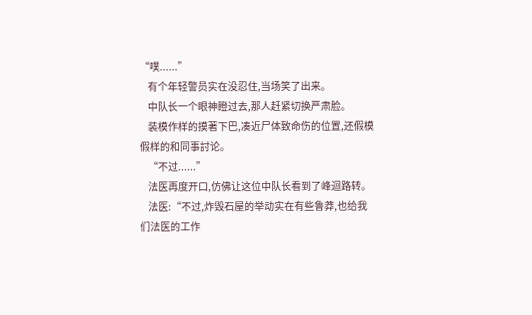“噗......”
    有个年轻警员实在没忍住,当场笑了出来。
    中队长一个眼神瞪过去,那人赶紧切换严肃脸。
    装模作样的摸著下巴,凑近尸体致命伤的位置,还假模假样的和同事討论。
    “不过......”
    法医再度开口,仿佛让这位中队长看到了峰迴路转。
    法医:“不过,炸毁石屋的举动实在有些鲁莽,也给我们法医的工作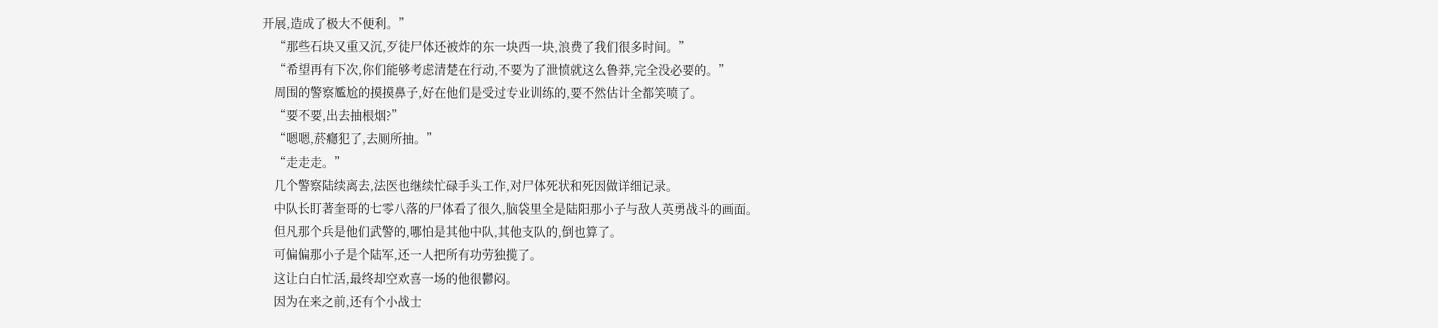开展,造成了极大不便利。”
    “那些石块又重又沉,歹徒尸体还被炸的东一块西一块,浪费了我们很多时间。”
    “希望再有下次,你们能够考虑清楚在行动,不要为了泄愤就这么鲁莽,完全没必要的。”
    周围的警察尷尬的摸摸鼻子,好在他们是受过专业训练的,要不然估计全都笑喷了。
    “要不要,出去抽根烟?”
    “嗯嗯,菸癮犯了,去厕所抽。”
    “走走走。”
    几个警察陆续离去,法医也继续忙碌手头工作,对尸体死状和死因做详细记录。
    中队长盯著奎哥的七零八落的尸体看了很久,脑袋里全是陆阳那小子与敌人英勇战斗的画面。
    但凡那个兵是他们武警的,哪怕是其他中队,其他支队的,倒也算了。
    可偏偏那小子是个陆军,还一人把所有功劳独揽了。
    这让白白忙活,最终却空欢喜一场的他很鬱闷。
    因为在来之前,还有个小战士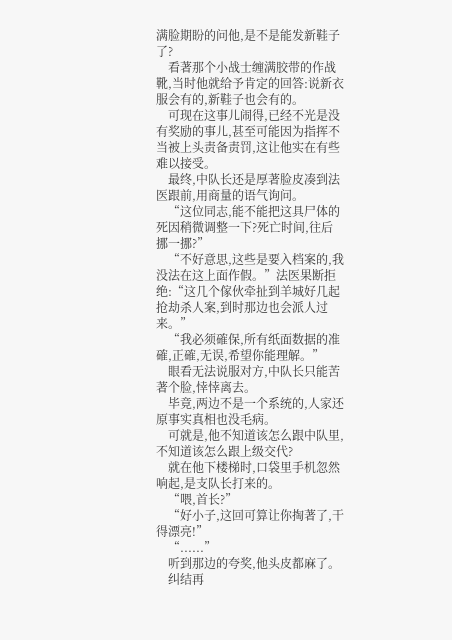满脸期盼的问他,是不是能发新鞋子了?
    看著那个小战士缠满胶带的作战靴,当时他就给予肯定的回答:说新衣服会有的,新鞋子也会有的。
    可现在这事儿闹得,已经不光是没有奖励的事儿,甚至可能因为指挥不当被上头责备责罚,这让他实在有些难以接受。
    最终,中队长还是厚著脸皮凑到法医跟前,用商量的语气询问。
    “这位同志,能不能把这具尸体的死因稍微调整一下?死亡时间,往后挪一挪?”
    “不好意思,这些是要入档案的,我没法在这上面作假。”法医果断拒绝:“这几个傢伙牵扯到羊城好几起抢劫杀人案,到时那边也会派人过来。”
    “我必须確保,所有纸面数据的准確,正確,无误,希望你能理解。”
    眼看无法说服对方,中队长只能苦著个脸,悻悻离去。
    毕竟,两边不是一个系统的,人家还原事实真相也没毛病。
    可就是,他不知道该怎么跟中队里,不知道该怎么跟上级交代?
    就在他下楼梯时,口袋里手机忽然响起,是支队长打来的。
    “喂,首长?”
    “好小子,这回可算让你掏著了,干得漂亮!”
    “......”
    听到那边的夸奖,他头皮都麻了。
    纠结再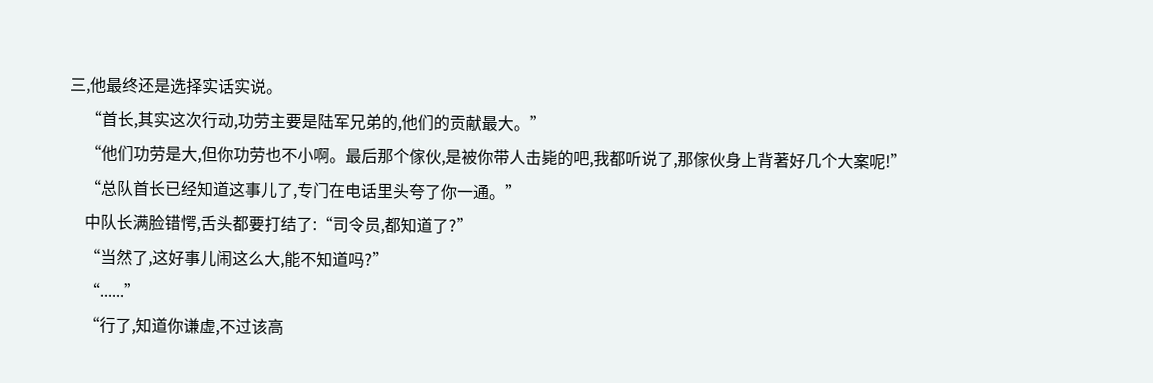三,他最终还是选择实话实说。
    “首长,其实这次行动,功劳主要是陆军兄弟的,他们的贡献最大。”
    “他们功劳是大,但你功劳也不小啊。最后那个傢伙,是被你带人击毙的吧,我都听说了,那傢伙身上背著好几个大案呢!”
    “总队首长已经知道这事儿了,专门在电话里头夸了你一通。”
    中队长满脸错愕,舌头都要打结了:“司令员,都知道了?”
    “当然了,这好事儿闹这么大,能不知道吗?”
    “......”
    “行了,知道你谦虚,不过该高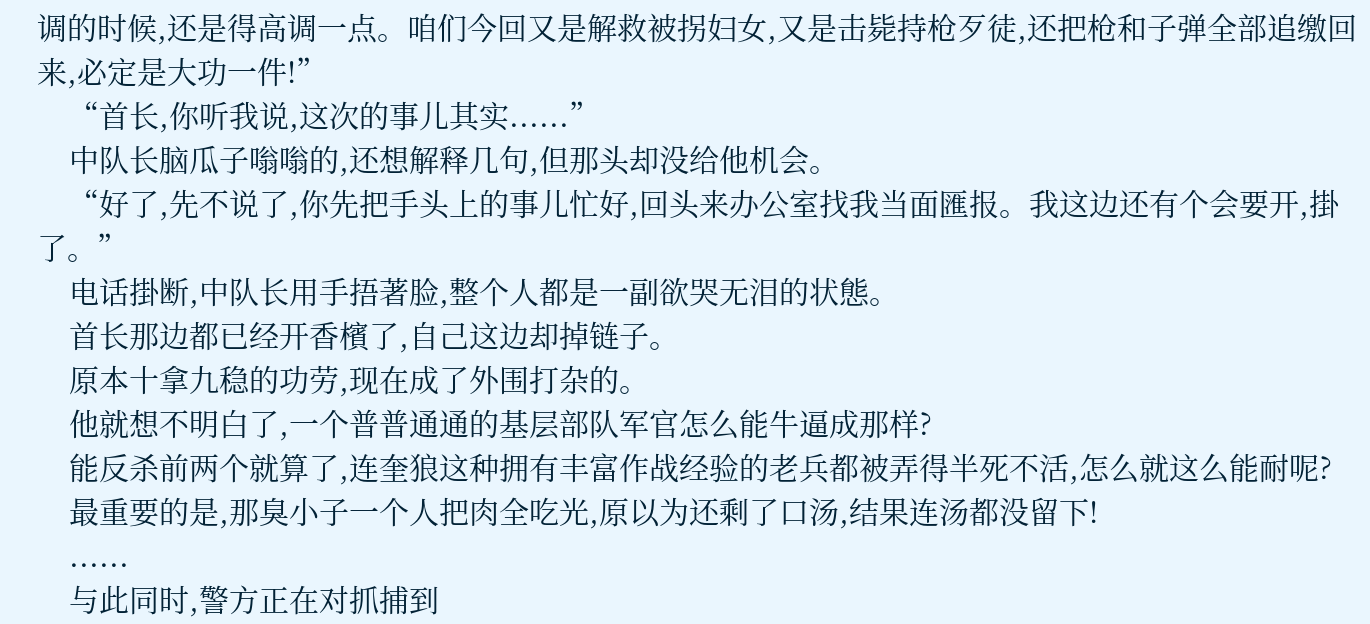调的时候,还是得高调一点。咱们今回又是解救被拐妇女,又是击毙持枪歹徒,还把枪和子弹全部追缴回来,必定是大功一件!”
    “首长,你听我说,这次的事儿其实......”
    中队长脑瓜子嗡嗡的,还想解释几句,但那头却没给他机会。
    “好了,先不说了,你先把手头上的事儿忙好,回头来办公室找我当面匯报。我这边还有个会要开,掛了。”
    电话掛断,中队长用手捂著脸,整个人都是一副欲哭无泪的状態。
    首长那边都已经开香檳了,自己这边却掉链子。
    原本十拿九稳的功劳,现在成了外围打杂的。
    他就想不明白了,一个普普通通的基层部队军官怎么能牛逼成那样?
    能反杀前两个就算了,连奎狼这种拥有丰富作战经验的老兵都被弄得半死不活,怎么就这么能耐呢?
    最重要的是,那臭小子一个人把肉全吃光,原以为还剩了口汤,结果连汤都没留下!
    ......
    与此同时,警方正在对抓捕到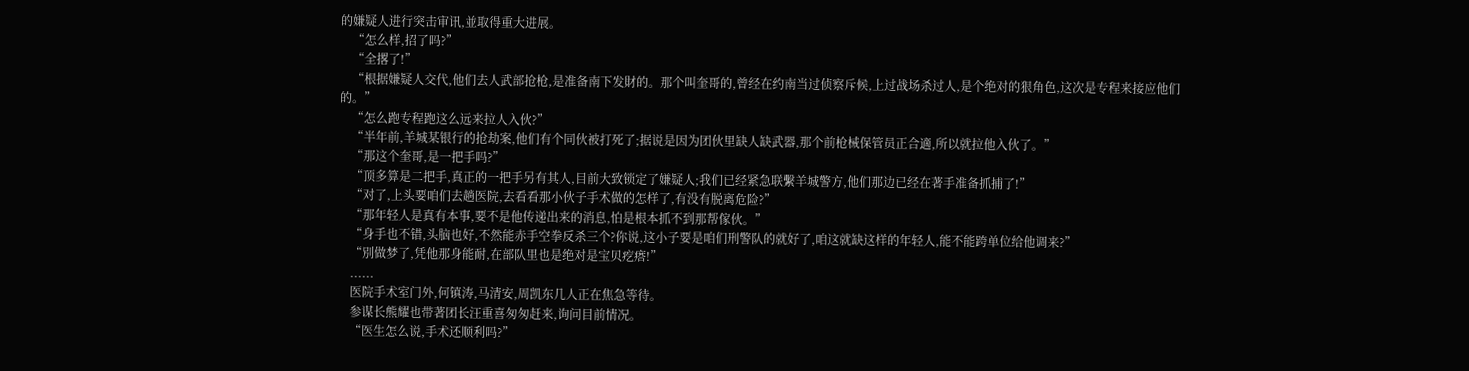的嫌疑人进行突击审讯,並取得重大进展。
    “怎么样,招了吗?”
    “全撂了!”
    “根据嫌疑人交代,他们去人武部抢枪,是准备南下发財的。那个叫奎哥的,曾经在约南当过侦察斥候,上过战场杀过人,是个绝对的狠角色,这次是专程来接应他们的。”
    “怎么跑专程跑这么远来拉人入伙?”
    “半年前,羊城某银行的抢劫案,他们有个同伙被打死了;据说是因为团伙里缺人缺武器,那个前枪械保管员正合適,所以就拉他入伙了。”
    “那这个奎哥,是一把手吗?”
    “顶多算是二把手,真正的一把手另有其人,目前大致锁定了嫌疑人;我们已经紧急联繫羊城警方,他们那边已经在著手准备抓捕了!”
    “对了,上头要咱们去趟医院,去看看那小伙子手术做的怎样了,有没有脱离危险?”
    “那年轻人是真有本事,要不是他传递出来的消息,怕是根本抓不到那帮傢伙。”
    “身手也不错,头脑也好,不然能赤手空拳反杀三个?你说,这小子要是咱们刑警队的就好了,咱这就缺这样的年轻人,能不能跨单位给他调来?”
    “別做梦了,凭他那身能耐,在部队里也是绝对是宝贝疙瘩!”
    ......
    医院手术室门外,何镇涛,马清安,周凯东几人正在焦急等待。
    参谋长熊耀也带著团长汪重喜匆匆赶来,询问目前情况。
    “医生怎么说,手术还顺利吗?”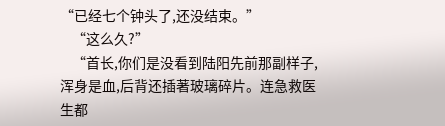“已经七个钟头了,还没结束。”
    “这么久?”
    “首长,你们是没看到陆阳先前那副样子,浑身是血,后背还插著玻璃碎片。连急救医生都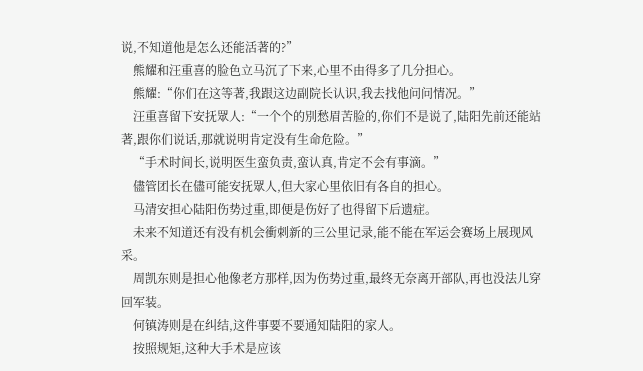说,不知道他是怎么还能活著的?”
    熊耀和汪重喜的脸色立马沉了下来,心里不由得多了几分担心。
    熊耀:“你们在这等著,我跟这边副院长认识,我去找他问问情况。”
    汪重喜留下安抚眾人:“一个个的別愁眉苦脸的,你们不是说了,陆阳先前还能站著,跟你们说话,那就说明肯定没有生命危险。”
    “手术时间长,说明医生蛮负责,蛮认真,肯定不会有事滴。”
    儘管团长在儘可能安抚眾人,但大家心里依旧有各自的担心。
    马清安担心陆阳伤势过重,即便是伤好了也得留下后遗症。
    未来不知道还有没有机会衝刺新的三公里记录,能不能在军运会赛场上展现风采。
    周凯东则是担心他像老方那样,因为伤势过重,最终无奈离开部队,再也没法儿穿回军装。
    何镇涛则是在纠结,这件事要不要通知陆阳的家人。
    按照规矩,这种大手术是应该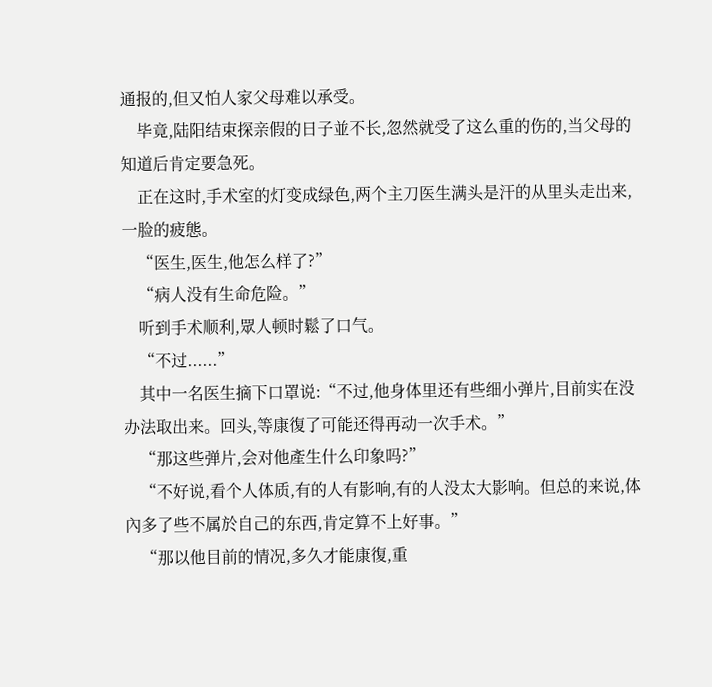通报的,但又怕人家父母难以承受。
    毕竟,陆阳结束探亲假的日子並不长,忽然就受了这么重的伤的,当父母的知道后肯定要急死。
    正在这时,手术室的灯变成绿色,两个主刀医生满头是汗的从里头走出来,一脸的疲態。
    “医生,医生,他怎么样了?”
    “病人没有生命危险。”
    听到手术顺利,眾人顿时鬆了口气。
    “不过......”
    其中一名医生摘下口罩说:“不过,他身体里还有些细小弹片,目前实在没办法取出来。回头,等康復了可能还得再动一次手术。”
    “那这些弹片,会对他產生什么印象吗?”
    “不好说,看个人体质,有的人有影响,有的人没太大影响。但总的来说,体內多了些不属於自己的东西,肯定算不上好事。”
    “那以他目前的情况,多久才能康復,重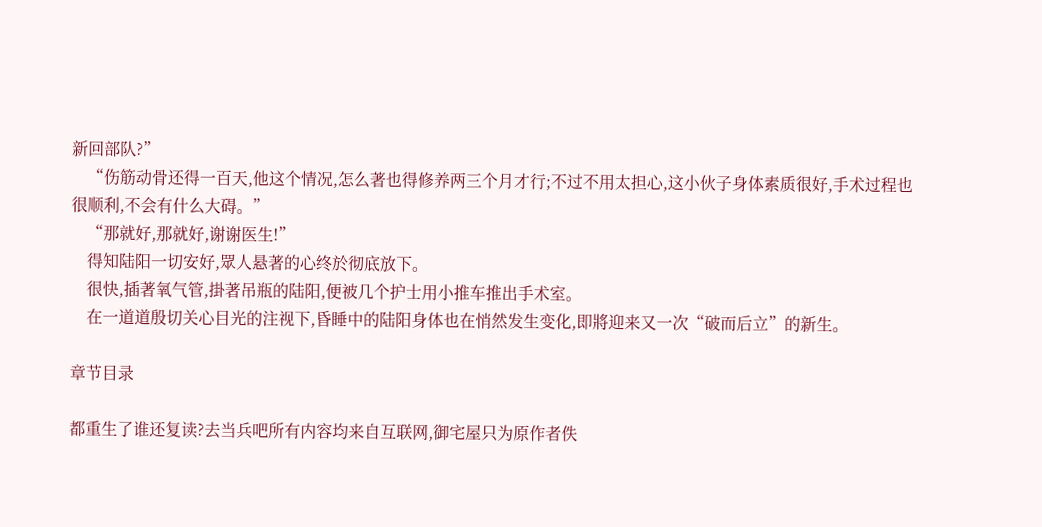新回部队?”
    “伤筋动骨还得一百天,他这个情况,怎么著也得修养两三个月才行;不过不用太担心,这小伙子身体素质很好,手术过程也很顺利,不会有什么大碍。”
    “那就好,那就好,谢谢医生!”
    得知陆阳一切安好,眾人悬著的心终於彻底放下。
    很快,插著氧气管,掛著吊瓶的陆阳,便被几个护士用小推车推出手术室。
    在一道道殷切关心目光的注视下,昏睡中的陆阳身体也在悄然发生变化,即將迎来又一次“破而后立”的新生。

章节目录

都重生了谁还复读?去当兵吧所有内容均来自互联网,御宅屋只为原作者佚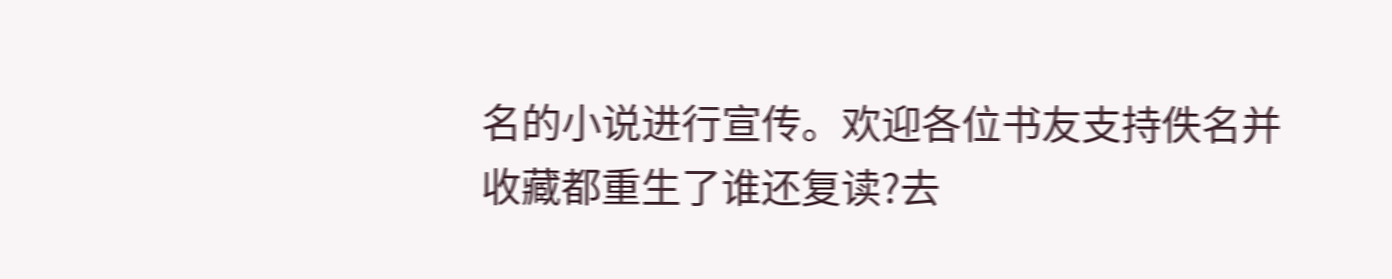名的小说进行宣传。欢迎各位书友支持佚名并收藏都重生了谁还复读?去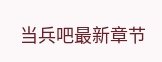当兵吧最新章节